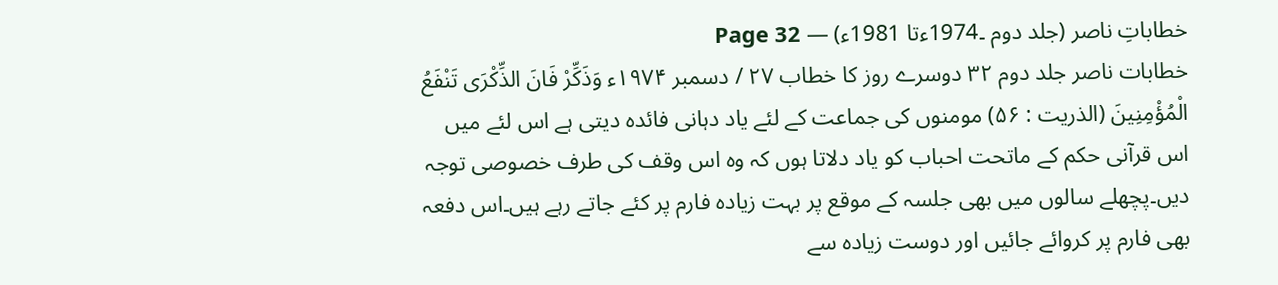خطاباتِ ناصر (جلد دوم ۔1974ءتا 1981ء) — Page 32
خطابات ناصر جلد دوم ۳۲ دوسرے روز کا خطاب ۲۷ / دسمبر ۱۹۷۴ء وَذَكِّرْ فَانَ الذِّكْرَى تَنْفَعُ الْمُؤْمِنِينَ (الذريت : ۵۶) مومنوں کی جماعت کے لئے یاد دہانی فائدہ دیتی ہے اس لئے میں اس قرآنی حکم کے ماتحت احباب کو یاد دلاتا ہوں کہ وہ اس وقف کی طرف خصوصی توجہ دیں۔پچھلے سالوں میں بھی جلسہ کے موقع پر بہت زیادہ فارم پر کئے جاتے رہے ہیں۔اس دفعہ بھی فارم پر کروائے جائیں اور دوست زیادہ سے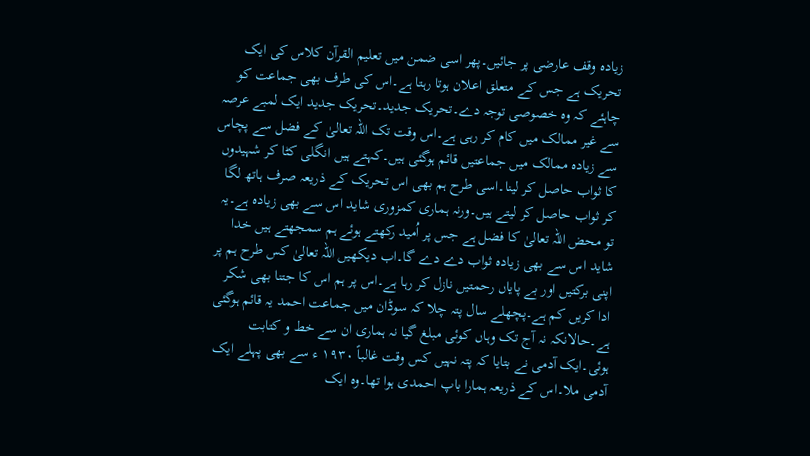زیادہ وقف عارضی پر جائیں۔پھر اسی ضمن میں تعلیم القرآن کلاس کی ایک تحریک ہے جس کے متعلق اعلان ہوتا رہتا ہے۔اس کی طرف بھی جماعت کو چاہئے کہ وہ خصوصی توجہ دے۔تحریک جدید۔تحریک جدید ایک لمبے عرصہ سے غیر ممالک میں کام کر رہی ہے۔اس وقت تک اللہ تعالیٰ کے فضل سے پچاس سے زیادہ ممالک میں جماعتیں قائم ہوگئی ہیں۔کہتے ہیں انگلی کٹا کر شہیدوں کا ثواب حاصل کر لینا۔اسی طرح ہم بھی اس تحریک کے ذریعہ صرف ہاتھ لگا کر ثواب حاصل کر لیتے ہیں۔ورنہ ہماری کمزوری شاید اس سے بھی زیادہ ہے۔یہ تو محض اللہ تعالیٰ کا فضل ہے جس پر اُمید رکھتے ہوئے ہم سمجھتے ہیں خدا شاید اس سے بھی زیادہ ثواب دے دے گا۔اب دیکھیں اللہ تعالیٰ کس طرح ہم پر اپنی برکتیں اور بے پایاں رحمتیں نازل کر رہا ہے۔اس پر ہم اس کا جتنا بھی شکر ادا کریں کم ہے۔پچھلے سال پتہ چلا کہ سوڈان میں جماعت احمد یہ قائم ہوگئی ہے۔حالانکہ نہ آج تک وہاں کوئی مبلغ گیا نہ ہماری ان سے خط و کتابت ہوئی۔ایک آدمی نے بتایا کہ پتہ نہیں کس وقت غالباً ۱۹۳۰ ء سے بھی پہلے ایک آدمی ملا۔اس کے ذریعہ ہمارا باپ احمدی ہوا تھا۔وہ ایک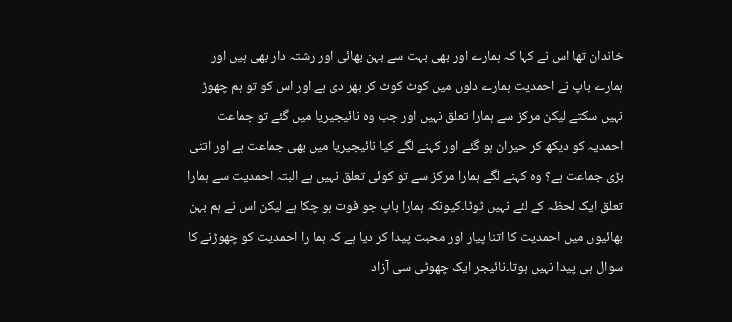خاندان تھا اس نے کہا کہ ہمارے اور بھی بہت سے بہن بھائی اور رشتہ دار بھی ہیں اور ہمارے باپ نے احمدیت ہمارے دلوں میں کوٹ کوٹ کر بھر دی ہے اور اس کو تو ہم چھوڑ نہیں سکتے لیکن مرکز سے ہمارا تعلق نہیں اور جب وہ نائیجیریا میں گئے تو جماعت احمدیہ کو دیکھ کر حیران ہو گئے اور کہنے لگے کیا نائیجیریا میں بھی جماعت ہے اور اتنی بڑی جماعت ہے؟ وہ کہنے لگے ہمارا مرکز سے تو کوئی تعلق نہیں ہے البتہ احمدیت سے ہمارا تعلق ایک لحظہ کے لئے نہیں ٹوٹا۔کیونکہ ہمارا باپ جو فوت ہو چکا ہے لیکن اس نے ہم بہن بھائیوں میں احمدیت کا اتنا پیار اور محبت پیدا کر دیا ہے کہ ہما را احمدیت کو چھوڑنے کا سوال ہی پیدا نہیں ہوتا۔نائیجر ایک چھوٹی سی آزاد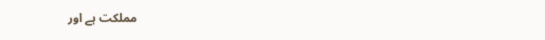مملکت ہے اور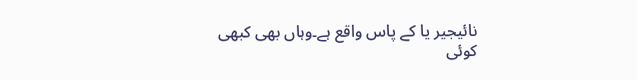نائیجیر یا کے پاس واقع ہے۔وہاں بھی کبھی کوئی